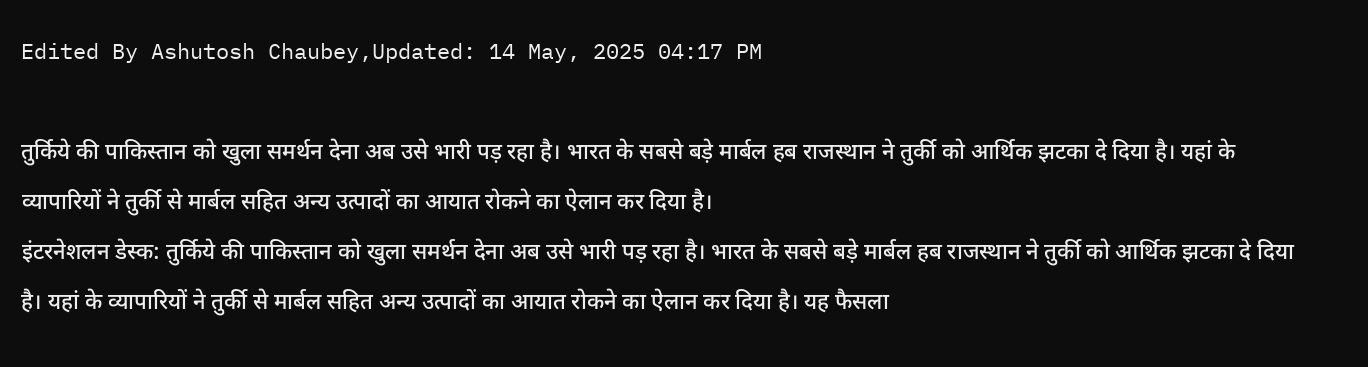Edited By Ashutosh Chaubey,Updated: 14 May, 2025 04:17 PM

तुर्किये की पाकिस्तान को खुला समर्थन देना अब उसे भारी पड़ रहा है। भारत के सबसे बड़े मार्बल हब राजस्थान ने तुर्की को आर्थिक झटका दे दिया है। यहां के व्यापारियों ने तुर्की से मार्बल सहित अन्य उत्पादों का आयात रोकने का ऐलान कर दिया है।
इंटरनेशलन डेस्क: तुर्किये की पाकिस्तान को खुला समर्थन देना अब उसे भारी पड़ रहा है। भारत के सबसे बड़े मार्बल हब राजस्थान ने तुर्की को आर्थिक झटका दे दिया है। यहां के व्यापारियों ने तुर्की से मार्बल सहित अन्य उत्पादों का आयात रोकने का ऐलान कर दिया है। यह फैसला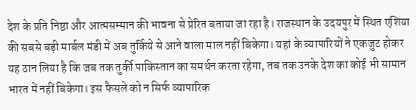देश के प्रति निष्ठा और आत्मसम्मान की भावना से प्रेरित बताया जा रहा है। राजस्थान के उदयपुर में स्थित एशिया की सबसे बड़ी मार्बल मंडी में अब तुर्किये से आने वाला माल नहीं बिकेगा। यहां के व्यापारियों ने एकजुट होकर यह ठान लिया है कि जब तक तुर्की पाकिस्तान का समर्थन करता रहेगा, तब तक उनके देश का कोई भी सामान भारत में नहीं बिकेगा। इस फैसले को न सिर्फ व्यापारिक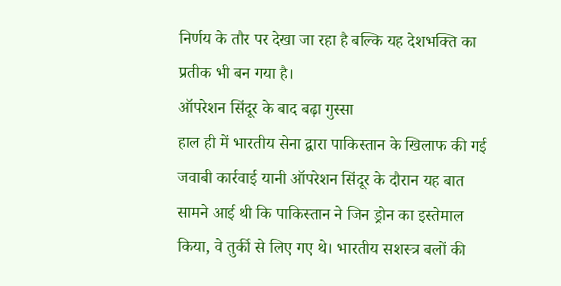निर्णय के तौर पर देखा जा रहा है बल्कि यह देशभक्ति का प्रतीक भी बन गया है।
ऑपरेशन सिंदूर के बाद बढ़ा गुस्सा
हाल ही में भारतीय सेना द्वारा पाकिस्तान के खिलाफ की गई जवाबी कार्रवाई यानी ऑपरेशन सिंदूर के दौरान यह बात सामने आई थी कि पाकिस्तान ने जिन ड्रोन का इस्तेमाल किया, वे तुर्की से लिए गए थे। भारतीय सशस्त्र बलों की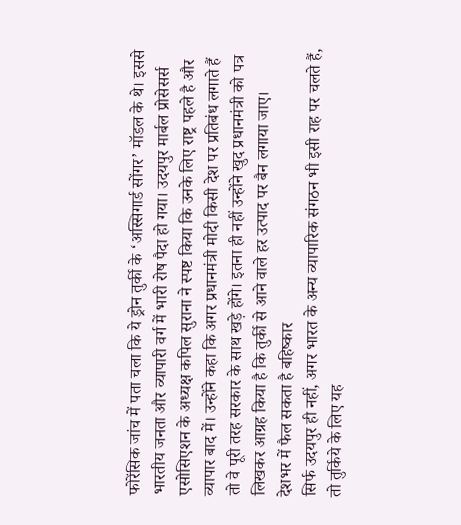फोरेंसिक जांच में पता चला कि ये ड्रोन तुर्की के ‘अस्सिगार्ड सोंगर’ मॉडल के थे। इससे भारतीय जनता और व्यापारी वर्ग में भारी रोष पैदा हो गया। उदयपुर मार्बल प्रोसेसर्स एसोसिएशन के अध्यक्ष कपिल सुराना ने स्पष्ट किया कि उनके लिए राष्ट्र पहले है और व्यापार बाद में। उन्होंने कहा कि अगर प्रधानमंत्री मोदी किसी देश पर प्रतिबंध लगाते हैं तो वे पूरी तरह सरकार के साथ खड़े होंगे। इतना ही नहीं उन्होंने खुद प्रधानमंत्री को पत्र लिखकर आग्रह किया है कि तुर्की से आने वाले हर उत्पाद पर बैन लगाया जाए।
देशभर में फैल सकता है बहिष्कार
सिर्फ उदयपुर ही नहीं, अगर भारत के अन्य व्यापारिक संगठन भी इसी राह पर चलते हैं, तो तुर्किये के लिए यह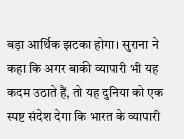बड़ा आर्थिक झटका होगा। सुराना ने कहा कि अगर बाकी व्यापारी भी यह कदम उठाते हैं, तो यह दुनिया को एक स्पष्ट संदेश देगा कि भारत के व्यापारी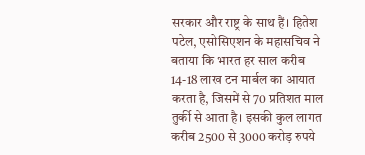सरकार और राष्ट्र के साथ हैं। हितेश पटेल, एसोसिएशन के महासचिव ने बताया कि भारत हर साल करीब 14-18 लाख टन मार्बल का आयात करता है, जिसमें से 70 प्रतिशत माल तुर्की से आता है। इसकी कुल लागत करीब 2500 से 3000 करोड़ रुपये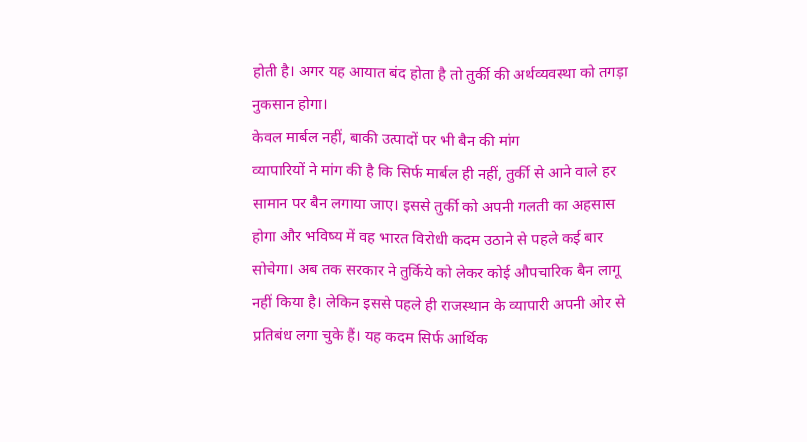होती है। अगर यह आयात बंद होता है तो तुर्की की अर्थव्यवस्था को तगड़ा नुकसान होगा।
केवल मार्बल नहीं, बाकी उत्पादों पर भी बैन की मांग
व्यापारियों ने मांग की है कि सिर्फ मार्बल ही नहीं, तुर्की से आने वाले हर सामान पर बैन लगाया जाए। इससे तुर्की को अपनी गलती का अहसास होगा और भविष्य में वह भारत विरोधी कदम उठाने से पहले कई बार सोचेगा। अब तक सरकार ने तुर्किये को लेकर कोई औपचारिक बैन लागू नहीं किया है। लेकिन इससे पहले ही राजस्थान के व्यापारी अपनी ओर से प्रतिबंध लगा चुके हैं। यह कदम सिर्फ आर्थिक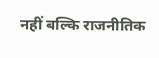नहीं बल्कि राजनीतिक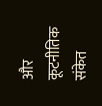और कूटनीतिक संकेत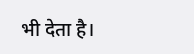भी देता है।